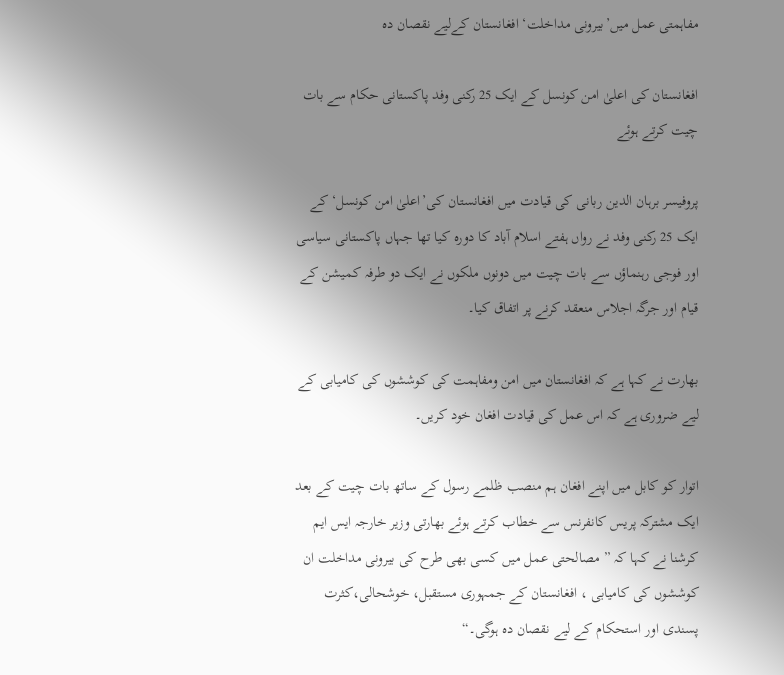مفاہمتی عمل میں’بیرونی مداخلت‘ افغانستان کےلیے نقصان دہ

افغانستان کی اعلیٰ امن کونسل کے ایک 25 رکنی وفد پاکستانی حکام سے بات چیت کرتے ہوئے

پروفیسر برہان الدین ربانی کی قیادت میں افغانستان کی’اعلیٰ امن کونسل‘ کے ایک 25 رکنی وفد نے رواں ہفتے اسلام آباد کا دورہ کیا تھا جہاں پاکستانی سیاسی اور فوجی رہنماؤں سے بات چیت میں دونوں ملکوں نے ایک دو طرفہ کمیشن کے قیام اور جرگہ اجلاس منعقد کرنے پر اتفاق کیا۔

بھارت نے کہا ہے کہ افغانستان میں امن ومفاہمت کی کوششوں کی کامیابی کے لیے ضروری ہے کہ اس عمل کی قیادت افغان خود کریں۔

اتوار کو کابل میں اپنے افغان ہم منصب ظلمے رسول کے ساتھ بات چیت کے بعد ایک مشترکہ پریس کانفرنس سے خطاب کرتے ہوئے بھارتی وزیر خارجہ ایس ایم کرشنا نے کہا کہ ” مصالحتی عمل میں کسی بھی طرح کی بیرونی مداخلت ان کوششوں کی کامیابی ، افغانستان کے جمہوری مستقبل، خوشحالی،کثرت پسندی اور استحکام کے لیے نقصان دہ ہوگی۔“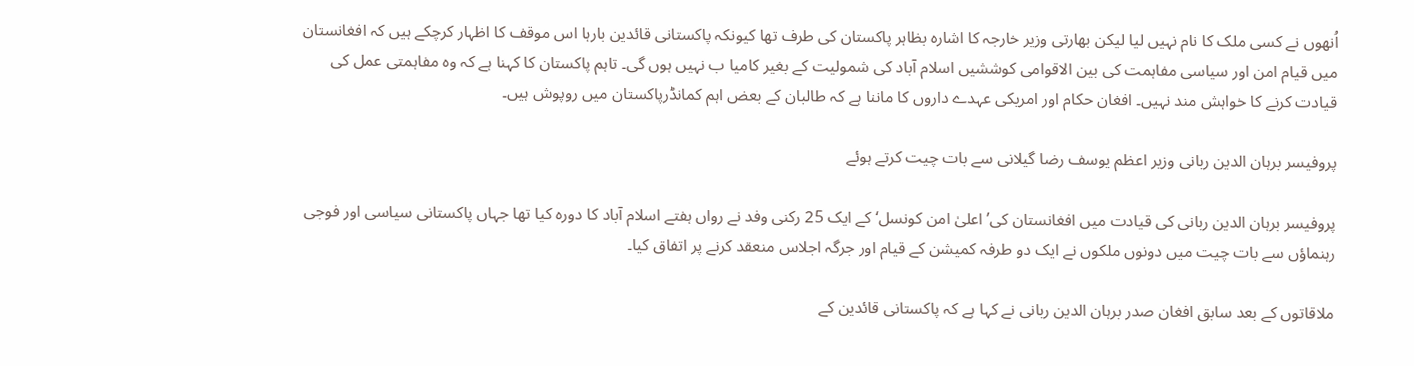اُنھوں نے کسی ملک کا نام نہیں لیا لیکن بھارتی وزیر خارجہ کا اشارہ بظاہر پاکستان کی طرف تھا کیونکہ پاکستانی قائدین بارہا اس موقف کا اظہار کرچکے ہیں کہ افغانستان میں قیام امن اور سیاسی مفاہمت کی بین الاقوامی کوششیں اسلام آباد کی شمولیت کے بغیر کامیا ب نہیں ہوں گی۔ تاہم پاکستان کا کہنا ہے کہ وہ مفاہمتی عمل کی قیادت کرنے کا خواہش مند نہیں۔ افغان حکام اور امریکی عہدے داروں کا ماننا ہے کہ طالبان کے بعض اہم کمانڈرپاکستان میں روپوش ہیں۔

پروفیسر برہان الدین ربانی وزیر اعظم یوسف رضا گیلانی سے بات چیت کرتے ہوئے

پروفیسر برہان الدین ربانی کی قیادت میں افغانستان کی’اعلیٰ امن کونسل‘ کے ایک 25 رکنی وفد نے رواں ہفتے اسلام آباد کا دورہ کیا تھا جہاں پاکستانی سیاسی اور فوجی رہنماؤں سے بات چیت میں دونوں ملکوں نے ایک دو طرفہ کمیشن کے قیام اور جرگہ اجلاس منعقد کرنے پر اتفاق کیا۔

ملاقاتوں کے بعد سابق افغان صدر برہان الدین ربانی نے کہا ہے کہ پاکستانی قائدین کے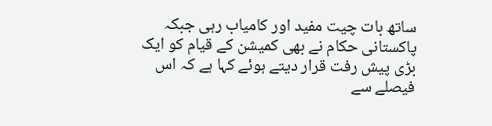ساتھ بات چیت مفید اور کامیاب رہی جبکہ پاکستانی حکام نے بھی کمیشن کے قیام کو ایک بڑی پیش رفت قرار دیتے ہوئے کہا ہے کہ اس فیصلے سے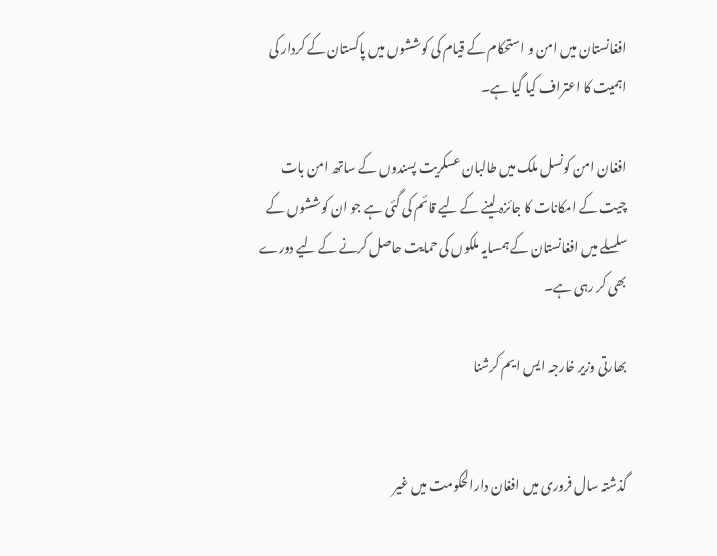افغانستان میں امن و استحکام کے قیام کی کوششوں میں پاکستان کے کردار کی اہمیت کا اعتراف کیا گیا ہے۔

افغان امن کونسل ملک میں طالبان عسکریت پسندوں کے ساتھ امن بات چیت کے امکانات کا جائزہ لینے کے لیے قائم کی گئی ہے جو ان کوششوں کے سلسلے میں افغانستان کے ہمسایہ ملکوں کی حمایت حاصل کرنے کے لیے دورے بھی کر رہی ہے۔

بھارتی وزیر خارجہ ایس ایم کرشنا


گذشتہ سال فروری میں افغان دارالحکومت میں غیر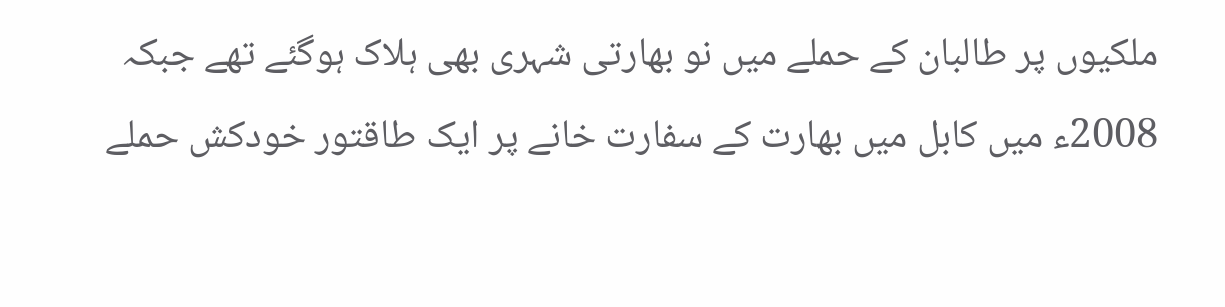ملکیوں پر طالبان کے حملے میں نو بھارتی شہری بھی ہلاک ہوگئے تھے جبکہ 2008ء میں کابل میں بھارت کے سفارت خانے پر ایک طاقتور خودکش حملے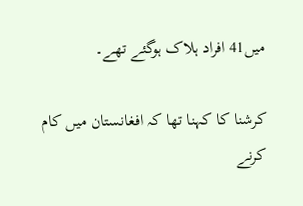میں41 افراد ہلاک ہوگئے تھے۔

کرشنا کا کہنا تھا کہ افغانستان میں کام کرنے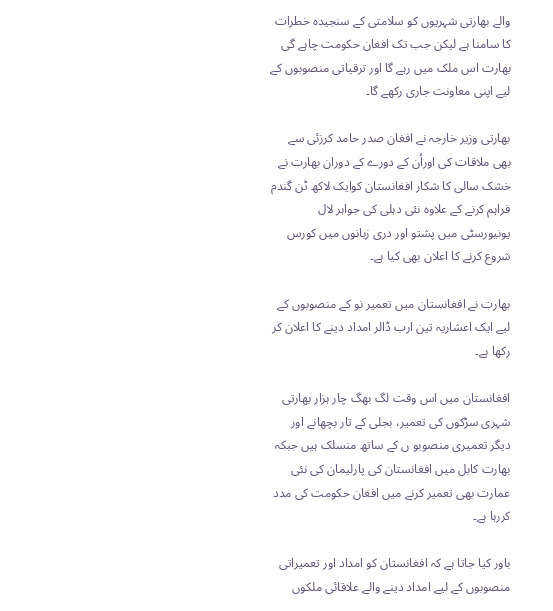والے بھارتی شہریوں کو سلامتی کے سنجیدہ خطرات کا سامنا ہے لیکن جب تک افغان حکومت چاہے گی بھارت اس ملک میں رہے گا اور ترقیاتی منصوبوں کے لیے اپنی معاونت جاری رکھے گا۔

بھارتی وزیر خارجہ نے افغان صدر حامد کرزئی سے بھی ملاقات کی اوراُن کے دورے کے دوران بھارت نے خشک سالی کا شکار افغانستان کوایک لاکھ ٹن گندم فراہم کرنے کے علاوہ نئی دہلی کی جواہر لال یونیورسٹی میں پشتو اور دری زبانوں میں کورس شروع کرنے کا اعلان بھی کیا ہے۔

بھارت نے افغانستان میں تعمیر نو کے منصوبوں کے لیے ایک اعشاریہ تین ارب ڈالر امداد دینے کا اعلان کر رکھا ہے۔

افغانستان میں اس وقت لگ بھگ چار ہزار بھارتی شہری سڑکوں کی تعمیر، بجلی کے تار بچھانے اور دیگر تعمیری منصوبو ں کے ساتھ منسلک ہیں جبکہ بھارت کابل میں افغانستان کی پارلیمان کی نئی عمارت بھی تعمیر کرنے میں افغان حکومت کی مدد کررہا ہے۔

باور کیا جاتا ہے کہ افغانستان کو امداد اور تعمیراتی منصوبوں کے لیے امداد دینے والے علاقائی ملکوں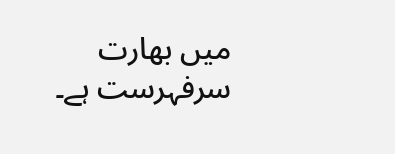میں بھارت سرفہرست ہے۔